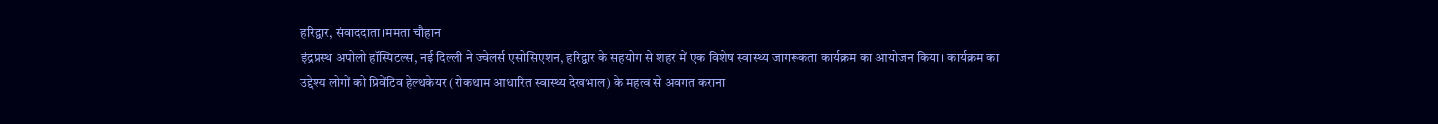हरिद्वार, संवाददाता।ममता चौहान
इंद्रप्रस्थ अपोलो हॉस्पिटल्स, नई दिल्ली ने ज्वेलर्स एसोसिएशन, हरिद्वार के सहयोग से शहर में एक विशेष स्वास्थ्य जागरूकता कार्यक्रम का आयोजन किया। कार्यक्रम का उद्देश्य लोगों को प्रिवेंटिव हेल्थकेयर (रोकथाम आधारित स्वास्थ्य देखभाल) के महत्व से अवगत कराना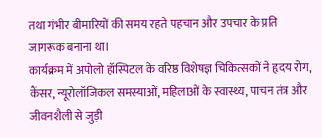तथा गंभीर बीमारियों की समय रहते पहचान और उपचार के प्रति जागरूक बनाना था।
कार्यक्रम में अपोलो हॉस्पिटल के वरिष्ठ विशेषज्ञ चिकित्सकों ने हृदय रोग, कैंसर, न्यूरोलॉजिकल समस्याओं, महिलाओं के स्वास्थ्य, पाचन तंत्र और जीवनशैली से जुड़ी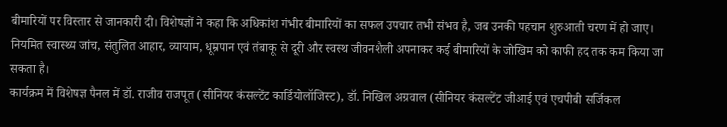बीमारियों पर विस्तार से जानकारी दी। विशेषज्ञों ने कहा कि अधिकांश गंभीर बीमारियों का सफल उपचार तभी संभव है, जब उनकी पहचान शुरुआती चरण में हो जाए। नियमित स्वास्थ्य जांच, संतुलित आहार, व्यायाम, धूम्रपान एवं तंबाकू से दूरी और स्वस्थ जीवनशैली अपनाकर कई बीमारियों के जोखिम को काफी हद तक कम किया जा सकता है।
कार्यक्रम में विशेषज्ञ पैनल में डॉ. राजीव राजपूत (सीनियर कंसल्टेंट कार्डियोलॉजिस्ट), डॉ. निखिल अग्रवाल (सीनियर कंसल्टेंट जीआई एवं एचपीबी सर्जिकल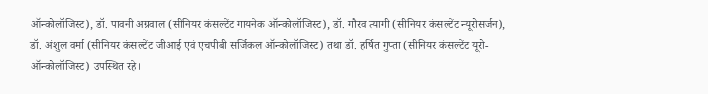ऑन्कोलॉजिस्ट), डॉ. पावनी अग्रवाल (सीनियर कंसल्टेंट गायनेक ऑन्कोलॉजिस्ट), डॉ. गौरव त्यागी (सीनियर कंसल्टेंट न्यूरोसर्जन), डॉ. अंशुल वर्मा (सीनियर कंसल्टेंट जीआई एवं एचपीबी सर्जिकल ऑन्कोलॉजिस्ट) तथा डॉ. हर्षित गुप्ता (सीनियर कंसल्टेंट यूरो-ऑन्कोलॉजिस्ट) उपस्थित रहे।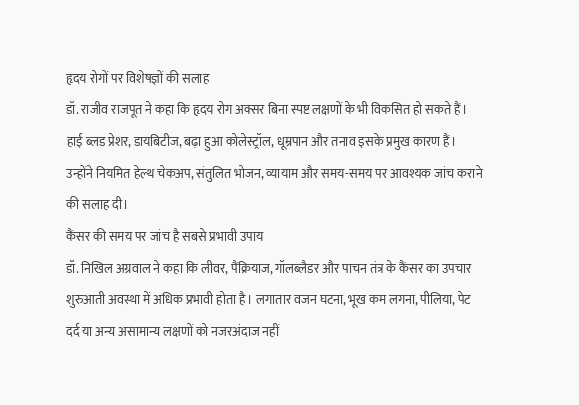हृदय रोगों पर विशेषज्ञों की सलाह
डॉ. राजीव राजपूत ने कहा कि हृदय रोग अक्सर बिना स्पष्ट लक्षणों के भी विकसित हो सकते हैं। हाई ब्लड प्रेशर, डायबिटीज, बढ़ा हुआ कोलेस्ट्रॉल, धूम्रपान और तनाव इसके प्रमुख कारण हैं। उन्होंने नियमित हेल्थ चेकअप, संतुलित भोजन, व्यायाम और समय-समय पर आवश्यक जांच कराने की सलाह दी।
कैंसर की समय पर जांच है सबसे प्रभावी उपाय
डॉ. निखिल अग्रवाल ने कहा कि लीवर, पैंक्रियाज, गॉलब्लैडर और पाचन तंत्र के कैंसर का उपचार शुरुआती अवस्था में अधिक प्रभावी होता है। लगातार वजन घटना, भूख कम लगना, पीलिया, पेट दर्द या अन्य असामान्य लक्षणों को नजरअंदाज नहीं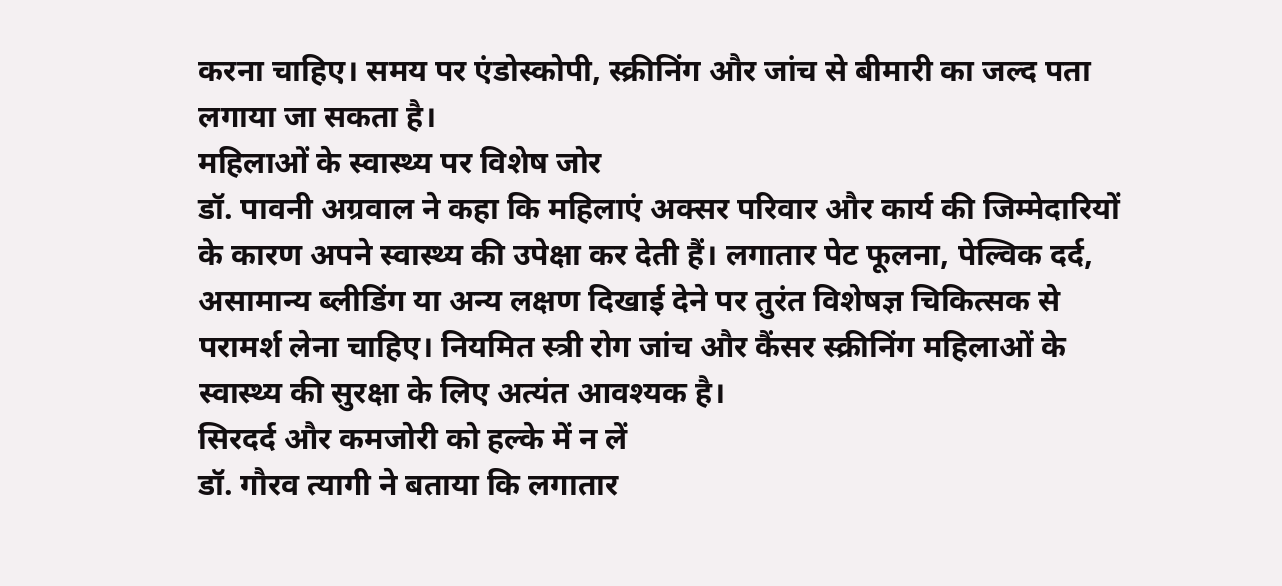करना चाहिए। समय पर एंडोस्कोपी, स्क्रीनिंग और जांच से बीमारी का जल्द पता लगाया जा सकता है।
महिलाओं के स्वास्थ्य पर विशेष जोर
डॉ. पावनी अग्रवाल ने कहा कि महिलाएं अक्सर परिवार और कार्य की जिम्मेदारियों के कारण अपने स्वास्थ्य की उपेक्षा कर देती हैं। लगातार पेट फूलना, पेल्विक दर्द, असामान्य ब्लीडिंग या अन्य लक्षण दिखाई देने पर तुरंत विशेषज्ञ चिकित्सक से परामर्श लेना चाहिए। नियमित स्त्री रोग जांच और कैंसर स्क्रीनिंग महिलाओं के स्वास्थ्य की सुरक्षा के लिए अत्यंत आवश्यक है।
सिरदर्द और कमजोरी को हल्के में न लें
डॉ. गौरव त्यागी ने बताया कि लगातार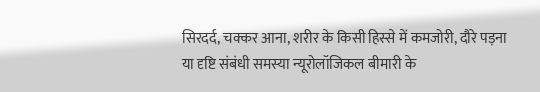सिरदर्द, चक्कर आना, शरीर के किसी हिस्से में कमजोरी, दौरे पड़ना या दृष्टि संबंधी समस्या न्यूरोलॉजिकल बीमारी के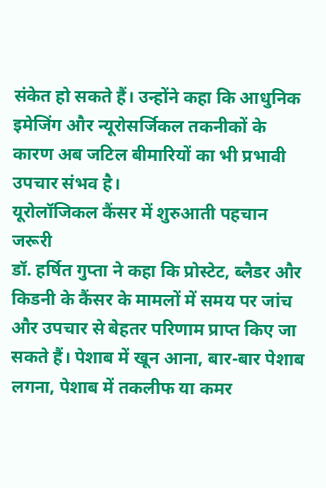संकेत हो सकते हैं। उन्होंने कहा कि आधुनिक इमेजिंग और न्यूरोसर्जिकल तकनीकों के कारण अब जटिल बीमारियों का भी प्रभावी उपचार संभव है।
यूरोलॉजिकल कैंसर में शुरुआती पहचान जरूरी
डॉ. हर्षित गुप्ता ने कहा कि प्रोस्टेट, ब्लैडर और किडनी के कैंसर के मामलों में समय पर जांच और उपचार से बेहतर परिणाम प्राप्त किए जा सकते हैं। पेशाब में खून आना, बार-बार पेशाब लगना, पेशाब में तकलीफ या कमर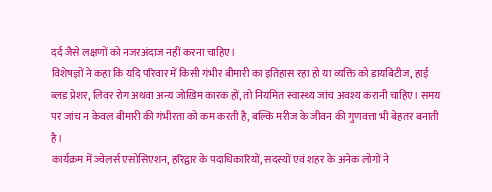दर्द जैसे लक्षणों को नजरअंदाज नहीं करना चाहिए।
विशेषज्ञों ने कहा कि यदि परिवार में किसी गंभीर बीमारी का इतिहास रहा हो या व्यक्ति को डायबिटीज, हाई ब्लड प्रेशर, लिवर रोग अथवा अन्य जोखिम कारक हों, तो नियमित स्वास्थ्य जांच अवश्य करानी चाहिए। समय पर जांच न केवल बीमारी की गंभीरता को कम करती है, बल्कि मरीज के जीवन की गुणवत्ता भी बेहतर बनाती है।
कार्यक्रम में ज्वेलर्स एसोसिएशन, हरिद्वार के पदाधिकारियों, सदस्यों एवं शहर के अनेक लोगों ने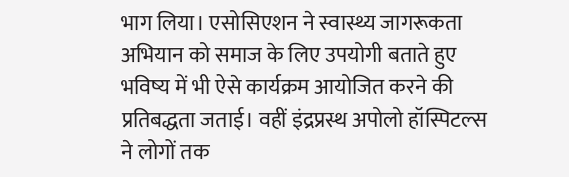भाग लिया। एसोसिएशन ने स्वास्थ्य जागरूकता अभियान को समाज के लिए उपयोगी बताते हुए भविष्य में भी ऐसे कार्यक्रम आयोजित करने की प्रतिबद्धता जताई। वहीं इंद्रप्रस्थ अपोलो हॉस्पिटल्स ने लोगों तक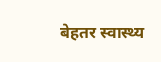बेहतर स्वास्थ्य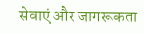सेवाएं और जागरूकता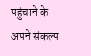पहुंचाने के अपने संकल्प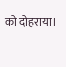को दोहराया।